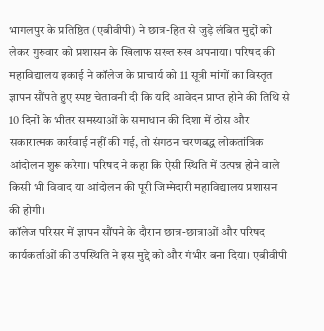भागलपुर के प्रतिष्ठित (एबीवीपी) ने छात्र-हित से जुड़े लंबित मुद्दों को लेकर गुरुवार को प्रशासन के खिलाफ सख्त रुख अपनाया। परिषद की महाविद्यालय इकाई ने कॉलेज के प्राचार्य को 11 सूत्री मांगों का विस्तृत ज्ञापन सौंपते हुए स्पष्ट चेतावनी दी कि यदि आवेदन प्राप्त होने की तिथि से 10 दिनों के भीतर समस्याओं के समाधान की दिशा में ठोस और सकारात्मक कार्रवाई नहीं की गई, तो संगठन चरणबद्ध लोकतांत्रिक आंदोलन शुरू करेगा। परिषद ने कहा कि ऐसी स्थिति में उत्पन्न होने वाले किसी भी विवाद या आंदोलन की पूरी जिम्मेदारी महाविद्यालय प्रशासन की होगी।
कॉलेज परिसर में ज्ञापन सौंपने के दौरान छात्र-छात्राओं और परिषद कार्यकर्ताओं की उपस्थिति ने इस मुद्दे को और गंभीर बना दिया। एबीवीपी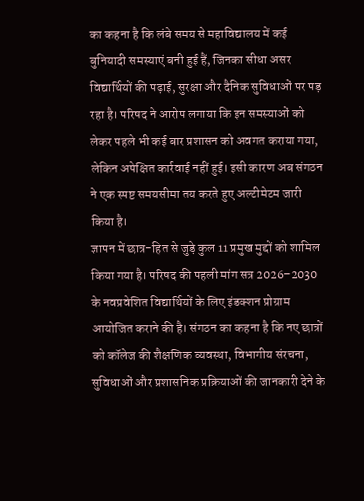का कहना है कि लंबे समय से महाविद्यालय में कई बुनियादी समस्याएं बनी हुई हैं, जिनका सीधा असर विद्यार्थियों की पढ़ाई, सुरक्षा और दैनिक सुविधाओं पर पड़ रहा है। परिषद ने आरोप लगाया कि इन समस्याओं को लेकर पहले भी कई बार प्रशासन को अवगत कराया गया, लेकिन अपेक्षित कार्रवाई नहीं हुई। इसी कारण अब संगठन ने एक स्पष्ट समयसीमा तय करते हुए अल्टीमेटम जारी किया है।
ज्ञापन में छात्र-हित से जुड़े कुल 11 प्रमुख मुद्दों को शामिल किया गया है। परिषद की पहली मांग सत्र 2026–2030 के नवप्रवेशित विद्यार्थियों के लिए इंडक्शन प्रोग्राम आयोजित कराने की है। संगठन का कहना है कि नए छात्रों को कॉलेज की शैक्षणिक व्यवस्था, विभागीय संरचना, सुविधाओं और प्रशासनिक प्रक्रियाओं की जानकारी देने के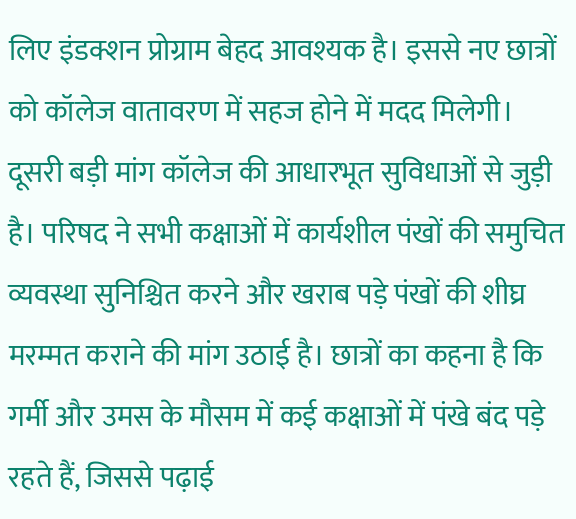लिए इंडक्शन प्रोग्राम बेहद आवश्यक है। इससे नए छात्रों को कॉलेज वातावरण में सहज होने में मदद मिलेगी।
दूसरी बड़ी मांग कॉलेज की आधारभूत सुविधाओं से जुड़ी है। परिषद ने सभी कक्षाओं में कार्यशील पंखों की समुचित व्यवस्था सुनिश्चित करने और खराब पड़े पंखों की शीघ्र मरम्मत कराने की मांग उठाई है। छात्रों का कहना है कि गर्मी और उमस के मौसम में कई कक्षाओं में पंखे बंद पड़े रहते हैं, जिससे पढ़ाई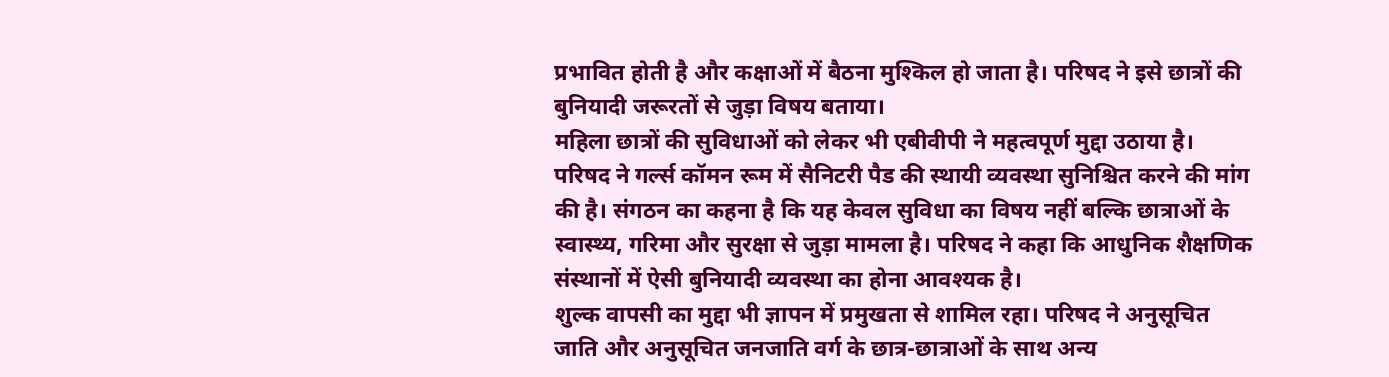प्रभावित होती है और कक्षाओं में बैठना मुश्किल हो जाता है। परिषद ने इसे छात्रों की बुनियादी जरूरतों से जुड़ा विषय बताया।
महिला छात्रों की सुविधाओं को लेकर भी एबीवीपी ने महत्वपूर्ण मुद्दा उठाया है। परिषद ने गर्ल्स कॉमन रूम में सैनिटरी पैड की स्थायी व्यवस्था सुनिश्चित करने की मांग की है। संगठन का कहना है कि यह केवल सुविधा का विषय नहीं बल्कि छात्राओं के स्वास्थ्य, गरिमा और सुरक्षा से जुड़ा मामला है। परिषद ने कहा कि आधुनिक शैक्षणिक संस्थानों में ऐसी बुनियादी व्यवस्था का होना आवश्यक है।
शुल्क वापसी का मुद्दा भी ज्ञापन में प्रमुखता से शामिल रहा। परिषद ने अनुसूचित जाति और अनुसूचित जनजाति वर्ग के छात्र-छात्राओं के साथ अन्य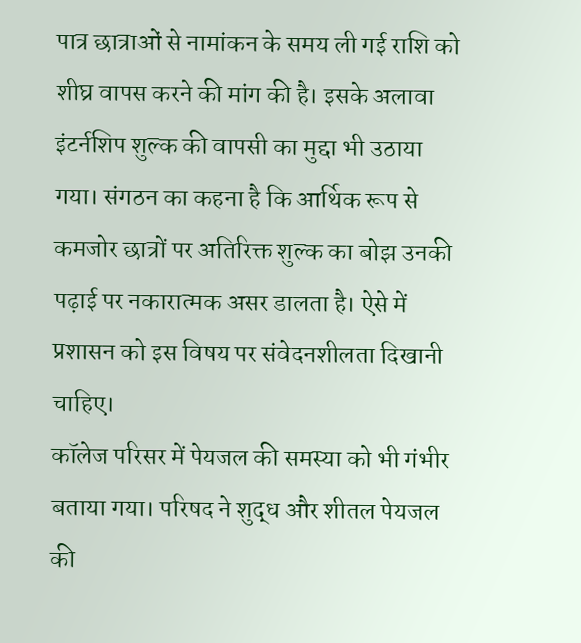पात्र छात्राओं से नामांकन के समय ली गई राशि को शीघ्र वापस करने की मांग की है। इसके अलावा इंटर्नशिप शुल्क की वापसी का मुद्दा भी उठाया गया। संगठन का कहना है कि आर्थिक रूप से कमजोर छात्रों पर अतिरिक्त शुल्क का बोझ उनकी पढ़ाई पर नकारात्मक असर डालता है। ऐसे में प्रशासन को इस विषय पर संवेदनशीलता दिखानी चाहिए।
कॉलेज परिसर में पेयजल की समस्या को भी गंभीर बताया गया। परिषद ने शुद्ध और शीतल पेयजल की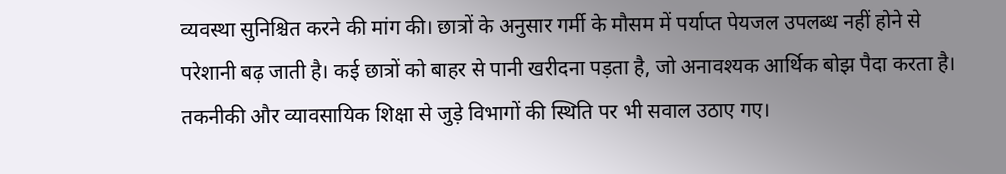व्यवस्था सुनिश्चित करने की मांग की। छात्रों के अनुसार गर्मी के मौसम में पर्याप्त पेयजल उपलब्ध नहीं होने से परेशानी बढ़ जाती है। कई छात्रों को बाहर से पानी खरीदना पड़ता है, जो अनावश्यक आर्थिक बोझ पैदा करता है।
तकनीकी और व्यावसायिक शिक्षा से जुड़े विभागों की स्थिति पर भी सवाल उठाए गए।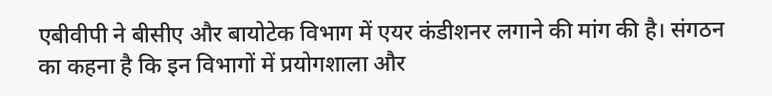एबीवीपी ने बीसीए और बायोटेक विभाग में एयर कंडीशनर लगाने की मांग की है। संगठन का कहना है कि इन विभागों में प्रयोगशाला और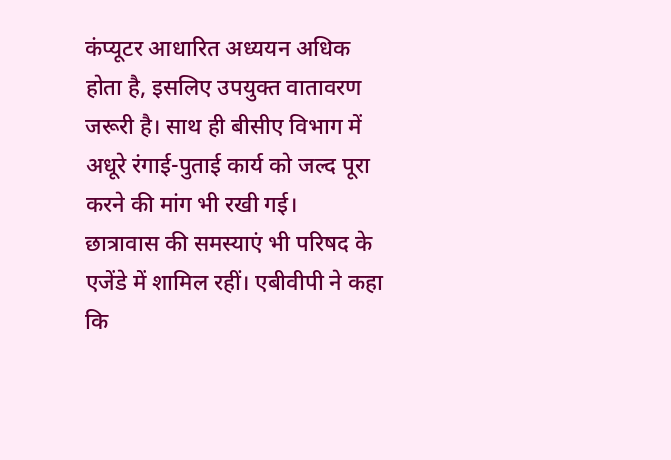कंप्यूटर आधारित अध्ययन अधिक होता है, इसलिए उपयुक्त वातावरण जरूरी है। साथ ही बीसीए विभाग में अधूरे रंगाई-पुताई कार्य को जल्द पूरा करने की मांग भी रखी गई।
छात्रावास की समस्याएं भी परिषद के एजेंडे में शामिल रहीं। एबीवीपी ने कहा कि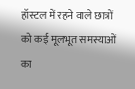हॉस्टल में रहने वाले छात्रों को कई मूलभूत समस्याओं का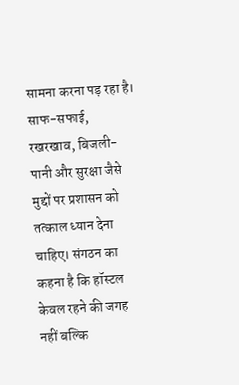सामना करना पड़ रहा है। साफ-सफाई, रखरखाव, बिजली-पानी और सुरक्षा जैसे मुद्दों पर प्रशासन को तत्काल ध्यान देना चाहिए। संगठन का कहना है कि हॉस्टल केवल रहने की जगह नहीं बल्कि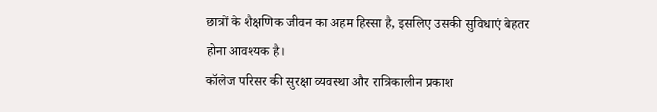छात्रों के शैक्षणिक जीवन का अहम हिस्सा है, इसलिए उसकी सुविधाएं बेहतर होना आवश्यक है।
कॉलेज परिसर की सुरक्षा व्यवस्था और रात्रिकालीन प्रकाश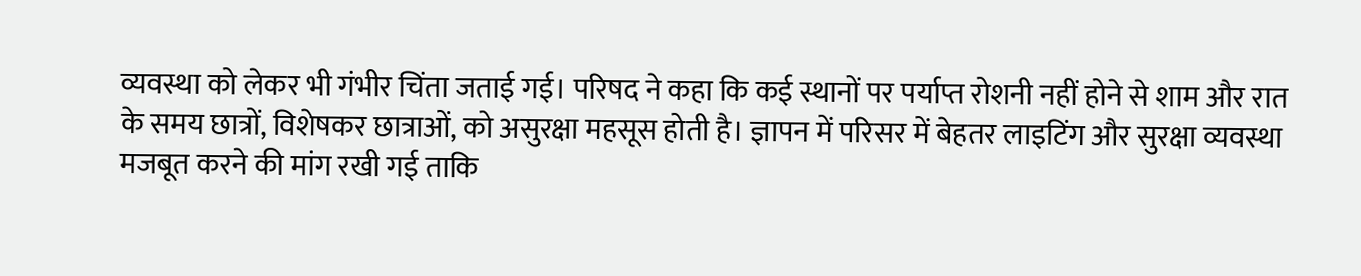व्यवस्था को लेकर भी गंभीर चिंता जताई गई। परिषद ने कहा कि कई स्थानों पर पर्याप्त रोशनी नहीं होने से शाम और रात के समय छात्रों, विशेषकर छात्राओं, को असुरक्षा महसूस होती है। ज्ञापन में परिसर में बेहतर लाइटिंग और सुरक्षा व्यवस्था मजबूत करने की मांग रखी गई ताकि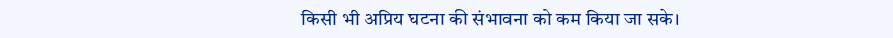किसी भी अप्रिय घटना की संभावना को कम किया जा सके।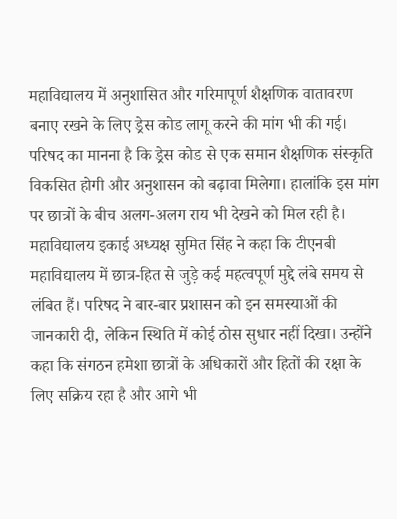महाविद्यालय में अनुशासित और गरिमापूर्ण शैक्षणिक वातावरण बनाए रखने के लिए ड्रेस कोड लागू करने की मांग भी की गई। परिषद का मानना है कि ड्रेस कोड से एक समान शैक्षणिक संस्कृति विकसित होगी और अनुशासन को बढ़ावा मिलेगा। हालांकि इस मांग पर छात्रों के बीच अलग-अलग राय भी देखने को मिल रही है।
महाविद्यालय इकाई अध्यक्ष सुमित सिंह ने कहा कि टीएनबी महाविद्यालय में छात्र-हित से जुड़े कई महत्वपूर्ण मुद्दे लंबे समय से लंबित हैं। परिषद ने बार-बार प्रशासन को इन समस्याओं की जानकारी दी, लेकिन स्थिति में कोई ठोस सुधार नहीं दिखा। उन्होंने कहा कि संगठन हमेशा छात्रों के अधिकारों और हितों की रक्षा के लिए सक्रिय रहा है और आगे भी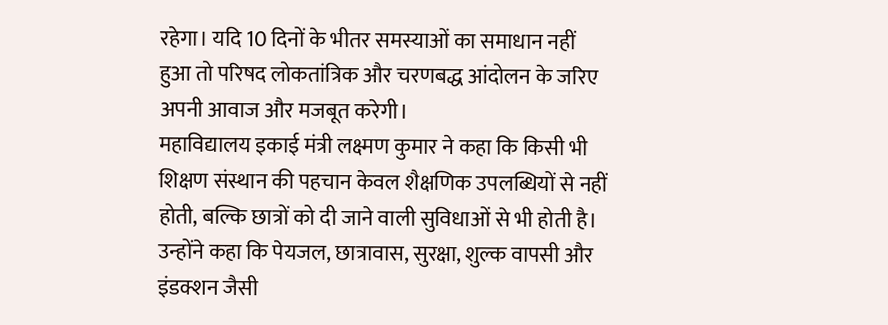रहेगा। यदि 10 दिनों के भीतर समस्याओं का समाधान नहीं हुआ तो परिषद लोकतांत्रिक और चरणबद्ध आंदोलन के जरिए अपनी आवाज और मजबूत करेगी।
महाविद्यालय इकाई मंत्री लक्ष्मण कुमार ने कहा कि किसी भी शिक्षण संस्थान की पहचान केवल शैक्षणिक उपलब्धियों से नहीं होती, बल्कि छात्रों को दी जाने वाली सुविधाओं से भी होती है। उन्होंने कहा कि पेयजल, छात्रावास, सुरक्षा, शुल्क वापसी और इंडक्शन जैसी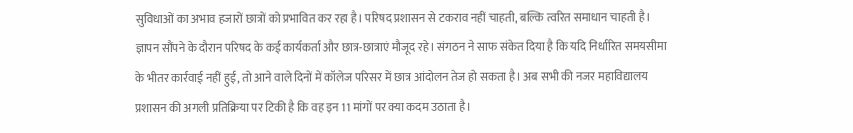सुविधाओं का अभाव हजारों छात्रों को प्रभावित कर रहा है। परिषद प्रशासन से टकराव नहीं चाहती, बल्कि त्वरित समाधान चाहती है।
ज्ञापन सौंपने के दौरान परिषद के कई कार्यकर्ता और छात्र-छात्राएं मौजूद रहे। संगठन ने साफ संकेत दिया है कि यदि निर्धारित समयसीमा के भीतर कार्रवाई नहीं हुई, तो आने वाले दिनों में कॉलेज परिसर में छात्र आंदोलन तेज हो सकता है। अब सभी की नजर महाविद्यालय प्रशासन की अगली प्रतिक्रिया पर टिकी है कि वह इन 11 मांगों पर क्या कदम उठाता है।